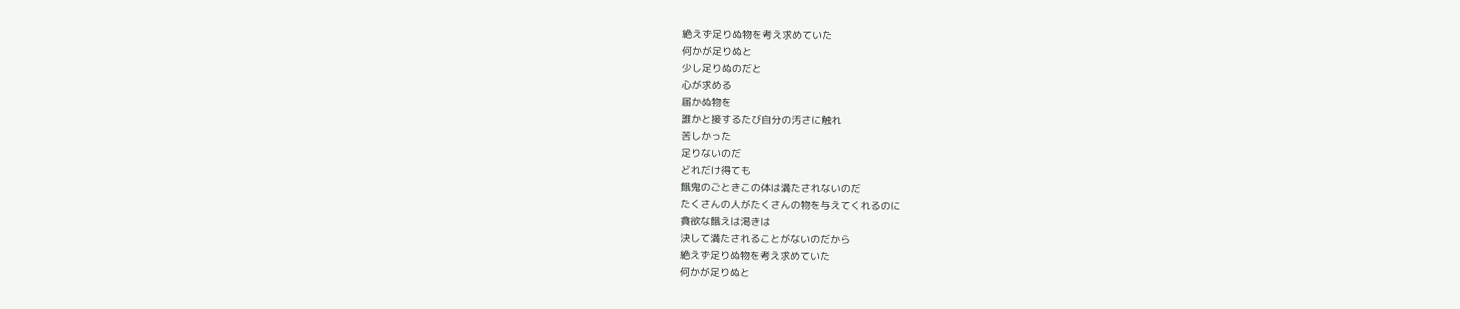絶えず足りぬ物を考え求めていた
何かが足りぬと
少し足りぬのだと
心が求める
届かぬ物を
誰かと接するたび自分の汚さに触れ
苦しかった
足りないのだ
どれだけ得ても
餓鬼のごときこの体は満たされないのだ
たくさんの人がたくさんの物を与えてくれるのに
貪欲な餓えは渇きは
決して満たされることがないのだから
絶えず足りぬ物を考え求めていた
何かが足りぬと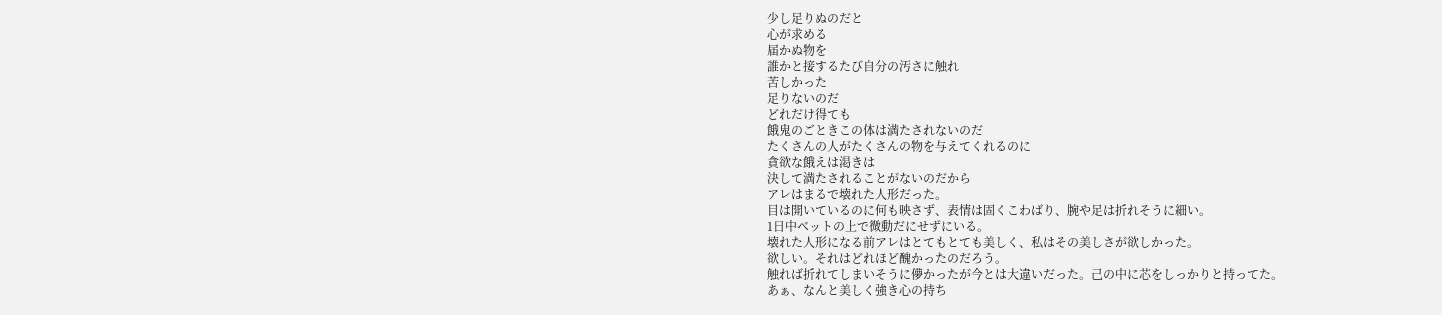少し足りぬのだと
心が求める
届かぬ物を
誰かと接するたび自分の汚さに触れ
苦しかった
足りないのだ
どれだけ得ても
餓鬼のごときこの体は満たされないのだ
たくさんの人がたくさんの物を与えてくれるのに
貪欲な餓えは渇きは
決して満たされることがないのだから
アレはまるで壊れた人形だった。
目は開いているのに何も映さず、表情は固くこわばり、腕や足は折れそうに細い。
1日中ベットの上で微動だにせずにいる。
壊れた人形になる前アレはとてもとても美しく、私はその美しさが欲しかった。
欲しい。それはどれほど醜かったのだろう。
触れば折れてしまいそうに儚かったが今とは大違いだった。己の中に芯をしっかりと持ってた。
あぁ、なんと美しく強き心の持ち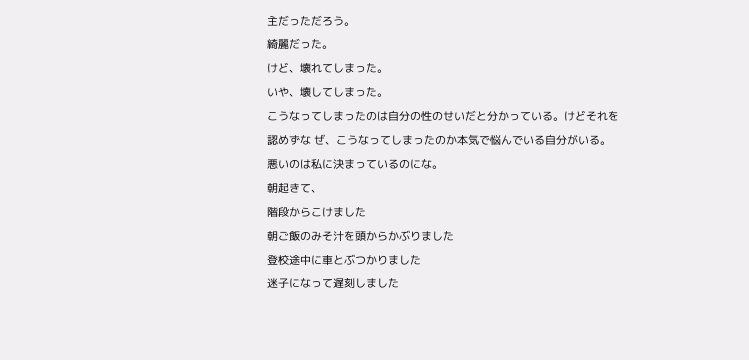主だっただろう。
綺麗だった。
けど、壊れてしまった。
いや、壊してしまった。
こうなってしまったのは自分の性のせいだと分かっている。けどそれを認めずな ぜ、こうなってしまったのか本気で悩んでいる自分がいる。
悪いのは私に決まっているのにな。
朝起きて、
階段からこけました
朝ご飯のみそ汁を頭からかぶりました
登校途中に車とぶつかりました
迷子になって遅刻しました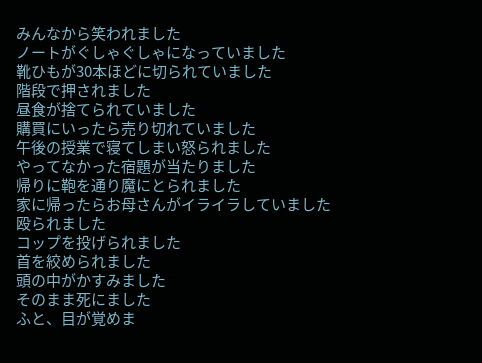みんなから笑われました
ノートがぐしゃぐしゃになっていました
靴ひもが30本ほどに切られていました
階段で押されました
昼食が捨てられていました
購買にいったら売り切れていました
午後の授業で寝てしまい怒られました
やってなかった宿題が当たりました
帰りに鞄を通り魔にとられました
家に帰ったらお母さんがイライラしていました
殴られました
コップを投げられました
首を絞められました
頭の中がかすみました
そのまま死にました
ふと、目が覚めま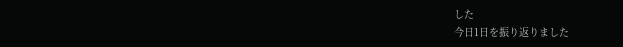した
今日1日を振り返りました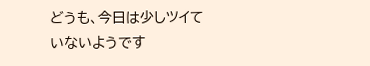どうも、今日は少しツイていないようです